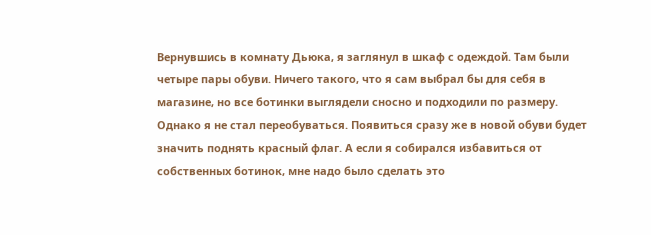Вернувшись в комнату Дьюка, я заглянул в шкаф с одеждой. Там были четыре пары обуви. Ничего такого, что я сам выбрал бы для себя в магазине, но все ботинки выглядели сносно и подходили по размеру. Однако я не стал переобуваться. Появиться сразу же в новой обуви будет значить поднять красный флаг. А если я собирался избавиться от собственных ботинок, мне надо было сделать это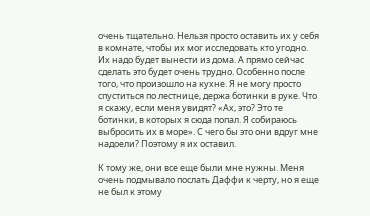очень тщательно. Нельзя просто оставить их у себя в комнате, чтобы их мог исследовать кто угодно. Их надо будет вынести из дома. А прямо сейчас сделать это будет очень трудно. Особенно после того, что произошло на кухне. Я не могу просто спуститься по лестнице, держа ботинки в руке. Что я скажу, если меня увидят? «Ах, это? Это те ботинки, в которых я сюда попал. Я собираюсь выбросить их в море». С чего бы это они вдруг мне надоели? Поэтому я их оставил.

К тому же, они все еще были мне нужны. Меня очень подмывало послать Даффи к черту, но я еще не был к этому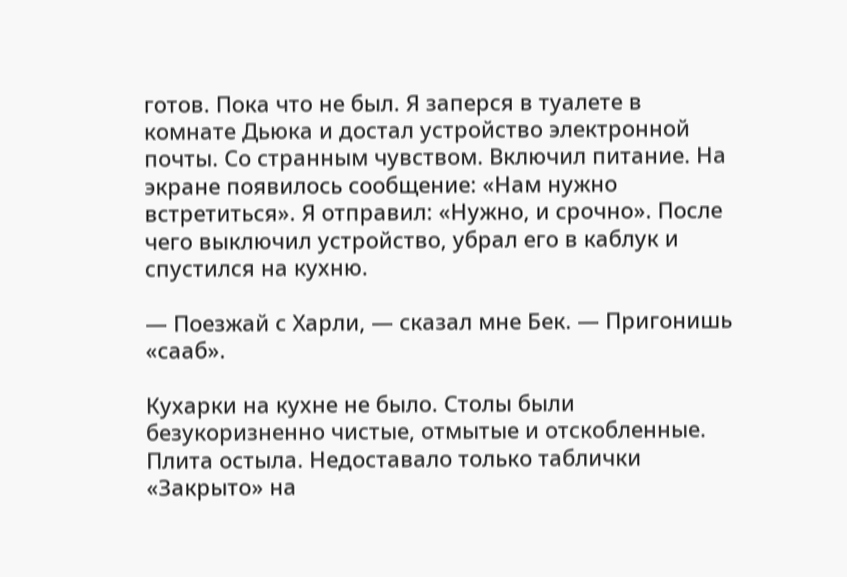готов. Пока что не был. Я заперся в туалете в комнате Дьюка и достал устройство электронной почты. Со странным чувством. Включил питание. На экране появилось сообщение: «Нам нужно встретиться». Я отправил: «Нужно, и срочно». После чего выключил устройство, убрал его в каблук и спустился на кухню.

— Поезжай с Харли, — сказал мне Бек. — Пригонишь «сааб».

Кухарки на кухне не было. Столы были безукоризненно чистые, отмытые и отскобленные. Плита остыла. Недоставало только таблички «Закрыто» на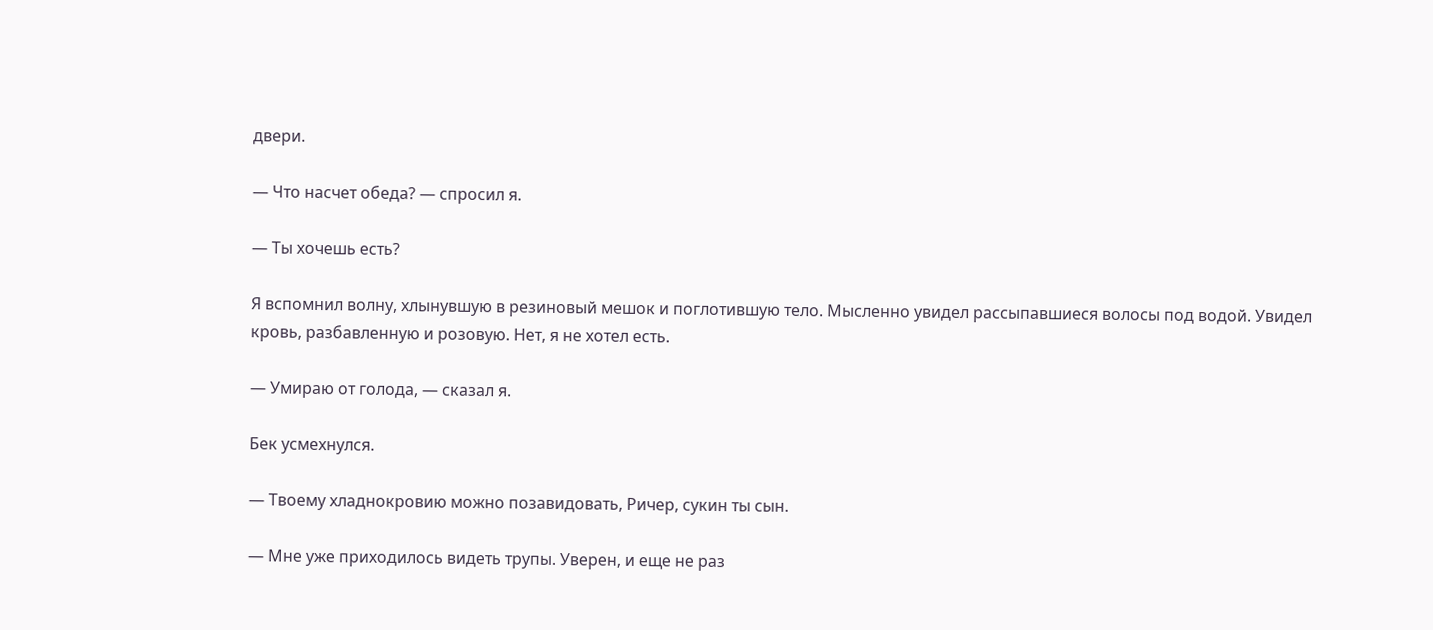двери.

— Что насчет обеда? — спросил я.

— Ты хочешь есть?

Я вспомнил волну, хлынувшую в резиновый мешок и поглотившую тело. Мысленно увидел рассыпавшиеся волосы под водой. Увидел кровь, разбавленную и розовую. Нет, я не хотел есть.

— Умираю от голода, — сказал я.

Бек усмехнулся.

— Твоему хладнокровию можно позавидовать, Ричер, сукин ты сын.

— Мне уже приходилось видеть трупы. Уверен, и еще не раз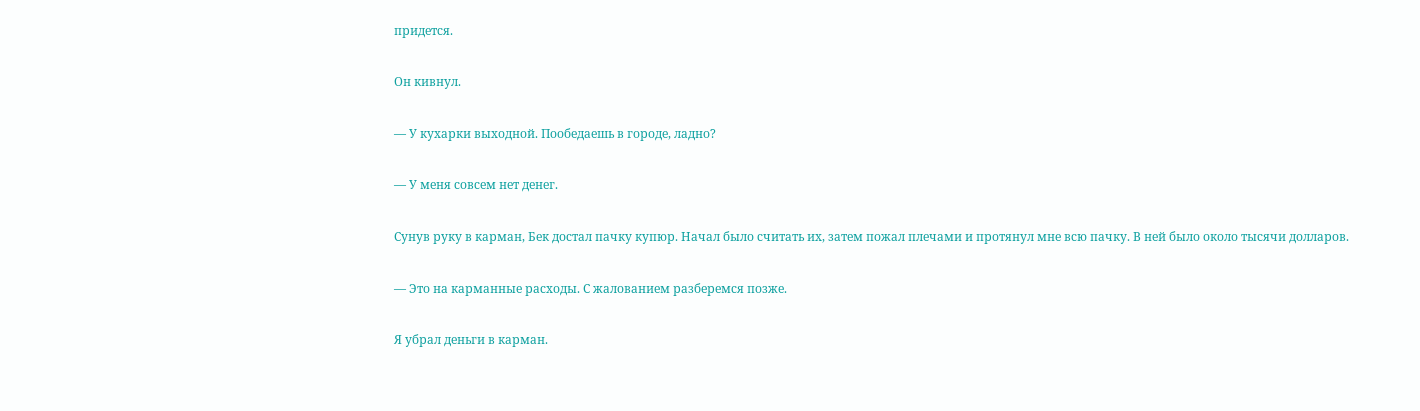придется.

Он кивнул.

— У кухарки выходной. Пообедаешь в городе, ладно?

— У меня совсем нет денег.

Сунув руку в карман, Бек достал пачку купюр. Начал было считать их, затем пожал плечами и протянул мне всю пачку. В ней было около тысячи долларов.

— Это на карманные расходы. С жалованием разберемся позже.

Я убрал деньги в карман.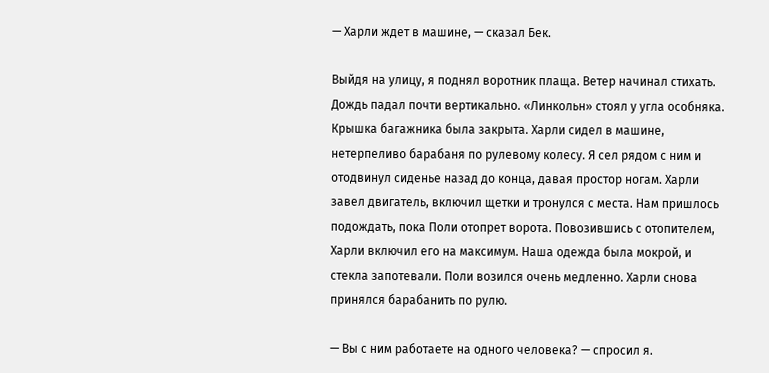— Харли ждет в машине, — сказал Бек.

Выйдя на улицу, я поднял воротник плаща. Ветер начинал стихать. Дождь падал почти вертикально. «Линкольн» стоял у угла особняка. Крышка багажника была закрыта. Харли сидел в машине, нетерпеливо барабаня по рулевому колесу. Я сел рядом с ним и отодвинул сиденье назад до конца, давая простор ногам. Харли завел двигатель, включил щетки и тронулся с места. Нам пришлось подождать, пока Поли отопрет ворота. Повозившись с отопителем, Харли включил его на максимум. Наша одежда была мокрой, и стекла запотевали. Поли возился очень медленно. Харли снова принялся барабанить по рулю.

— Вы с ним работаете на одного человека? — спросил я.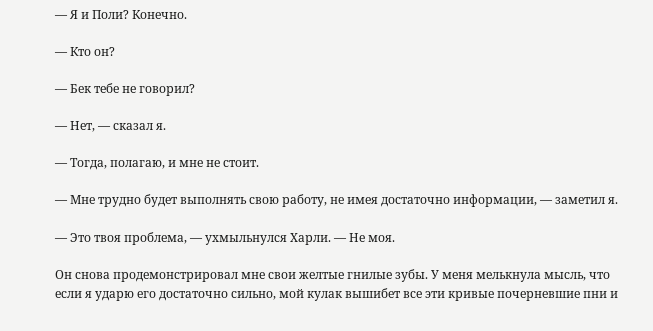— Я и Поли? Конечно.

— Кто он?

— Бек тебе не говорил?

— Нет, — сказал я.

— Тогда, полагаю, и мне не стоит.

— Мне трудно будет выполнять свою работу, не имея достаточно информации, — заметил я.

— Это твоя проблема, — ухмыльнулся Харли. — Не моя.

Он снова продемонстрировал мне свои желтые гнилые зубы. У меня мелькнула мысль, что если я ударю его достаточно сильно, мой кулак вышибет все эти кривые почерневшие пни и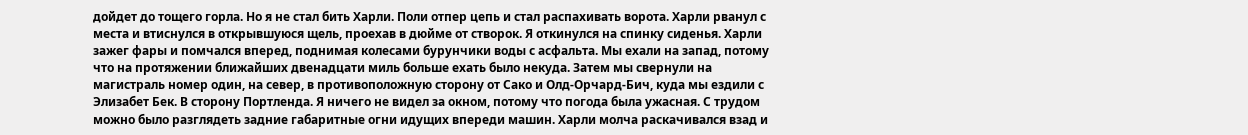дойдет до тощего горла. Но я не стал бить Харли. Поли отпер цепь и стал распахивать ворота. Харли рванул с места и втиснулся в открывшуюся щель, проехав в дюйме от створок. Я откинулся на спинку сиденья. Харли зажег фары и помчался вперед, поднимая колесами бурунчики воды с асфальта. Мы ехали на запад, потому что на протяжении ближайших двенадцати миль больше ехать было некуда. Затем мы свернули на магистраль номер один, на север, в противоположную сторону от Сако и Олд-Орчард-Бич, куда мы ездили с Элизабет Бек. В сторону Портленда. Я ничего не видел за окном, потому что погода была ужасная. С трудом можно было разглядеть задние габаритные огни идущих впереди машин. Харли молча раскачивался взад и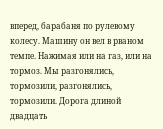вперед, барабаня по рулевому колесу. Машину он вел в рваном темпе. Нажимая или на газ, или на тормоз. Мы разгонялись, тормозили, разгонялись, тормозили. Дорога длиной двадцать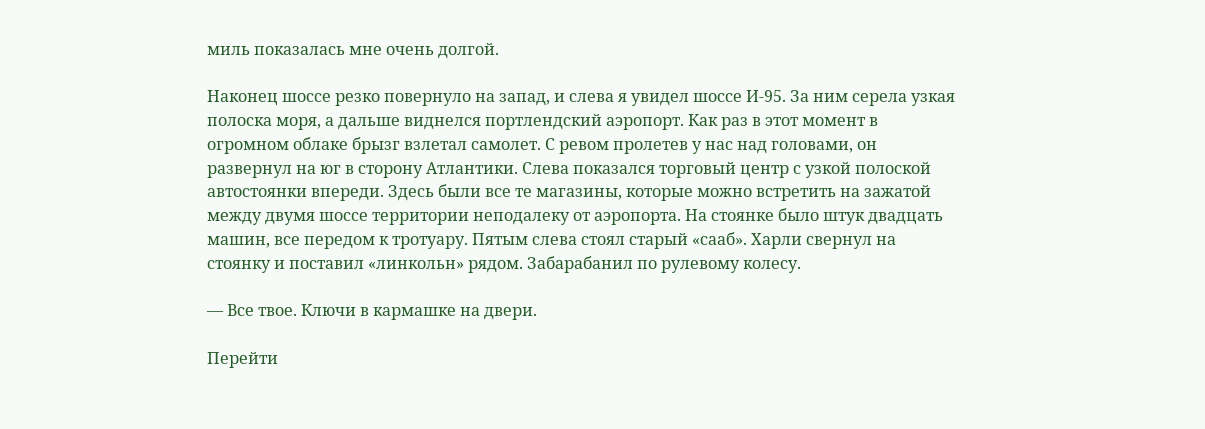миль показалась мне очень долгой.

Наконец шоссе резко повернуло на запад, и слева я увидел шоссе И-95. За ним серела узкая полоска моря, а дальше виднелся портлендский аэропорт. Как раз в этот момент в огромном облаке брызг взлетал самолет. С ревом пролетев у нас над головами, он развернул на юг в сторону Атлантики. Слева показался торговый центр с узкой полоской автостоянки впереди. Здесь были все те магазины, которые можно встретить на зажатой между двумя шоссе территории неподалеку от аэропорта. На стоянке было штук двадцать машин, все передом к тротуару. Пятым слева стоял старый «сааб». Харли свернул на стоянку и поставил «линкольн» рядом. Забарабанил по рулевому колесу.

— Все твое. Ключи в кармашке на двери.

Перейти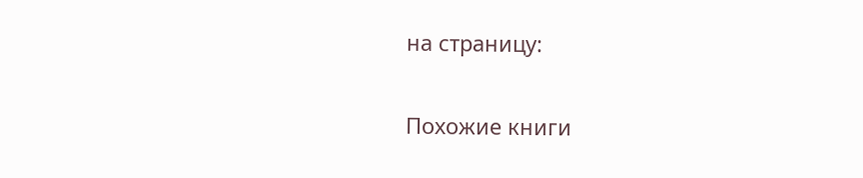на страницу:

Похожие книги